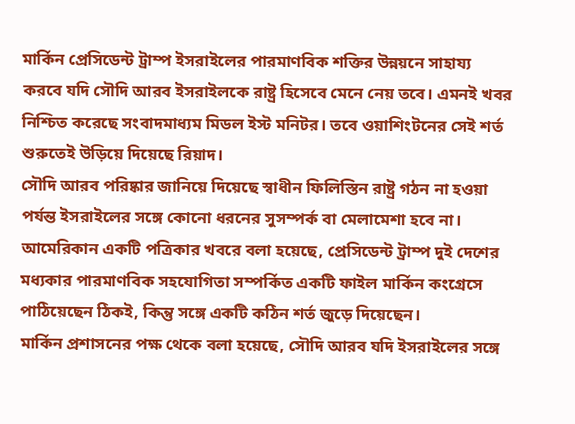মার্কিন প্রেসিডেন্ট ট্রাম্প ইসরাইলের পারমাণবিক শক্তির উন্নয়নে সাহায্য করবে যদি সৌদি আরব ইসরাইলকে রাষ্ট্র হিসেবে মেনে নেয় তবে। এমনই খবর নিশ্চিত করেছে সংবাদমাধ্যম মিডল ইস্ট মনিটর। তবে ওয়াশিংটনের সেই শর্ত শুরুতেই উড়িয়ে দিয়েছে রিয়াদ।
সৌদি আরব পরিষ্কার জানিয়ে দিয়েছে স্বাধীন ফিলিস্তিন রাষ্ট্র গঠন না হওয়া পর্যন্ত ইসরাইলের সঙ্গে কোনো ধরনের সুসম্পর্ক বা মেলামেশা হবে না।
আমেরিকান একটি পত্রিকার খবরে বলা হয়েছে, প্রেসিডেন্ট ট্রাম্প দুই দেশের মধ্যকার পারমাণবিক সহযোগিতা সম্পর্কিত একটি ফাইল মার্কিন কংগ্রেসে পাঠিয়েছেন ঠিকই, কিন্তু সঙ্গে একটি কঠিন শর্ত জুড়ে দিয়েছেন।
মার্কিন প্রশাসনের পক্ষ থেকে বলা হয়েছে, সৌদি আরব যদি ইসরাইলের সঙ্গে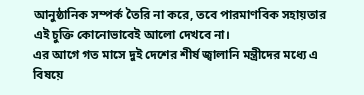আনুষ্ঠানিক সম্পর্ক তৈরি না করে, তবে পারমাণবিক সহায়তার এই চুক্তি কোনোভাবেই আলো দেখবে না।
এর আগে গত মাসে দুই দেশের শীর্ষ জ্বালানি মন্ত্রীদের মধ্যে এ বিষয়ে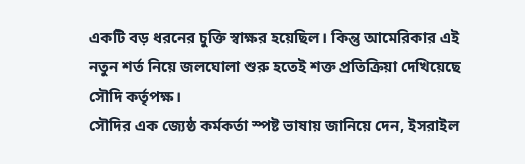একটি বড় ধরনের চুক্তি স্বাক্ষর হয়েছিল। কিন্তু আমেরিকার এই নতুন শর্ত নিয়ে জলঘোলা শুরু হতেই শক্ত প্রতিক্রিয়া দেখিয়েছে সৌদি কর্তৃপক্ষ।
সৌদির এক জ্যেষ্ঠ কর্মকর্তা স্পষ্ট ভাষায় জানিয়ে দেন, ইসরাইল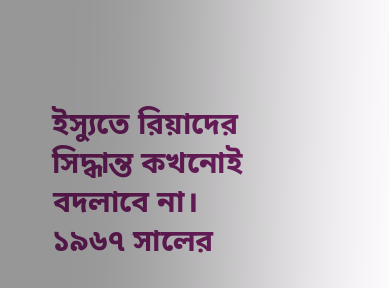ইস্যুতে রিয়াদের সিদ্ধান্ত কখনোই বদলাবে না। ১৯৬৭ সালের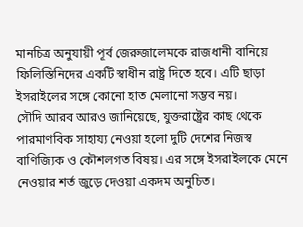মানচিত্র অনুযায়ী পূর্ব জেরুজালেমকে রাজধানী বানিয়ে ফিলিস্তিনিদের একটি স্বাধীন রাষ্ট্র দিতে হবে। এটি ছাড়া ইসরাইলের সঙ্গে কোনো হাত মেলানো সম্ভব নয়।
সৌদি আরব আরও জানিয়েছে, যুক্তরাষ্ট্রের কাছ থেকে পারমাণবিক সাহায্য নেওয়া হলো দুটি দেশের নিজস্ব বাণিজ্যিক ও কৌশলগত বিষয়। এর সঙ্গে ইসরাইলকে মেনে নেওয়ার শর্ত জুড়ে দেওয়া একদম অনুচিত।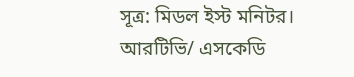সূত্র: মিডল ইস্ট মনিটর।
আরটিভি/ এসকেডি